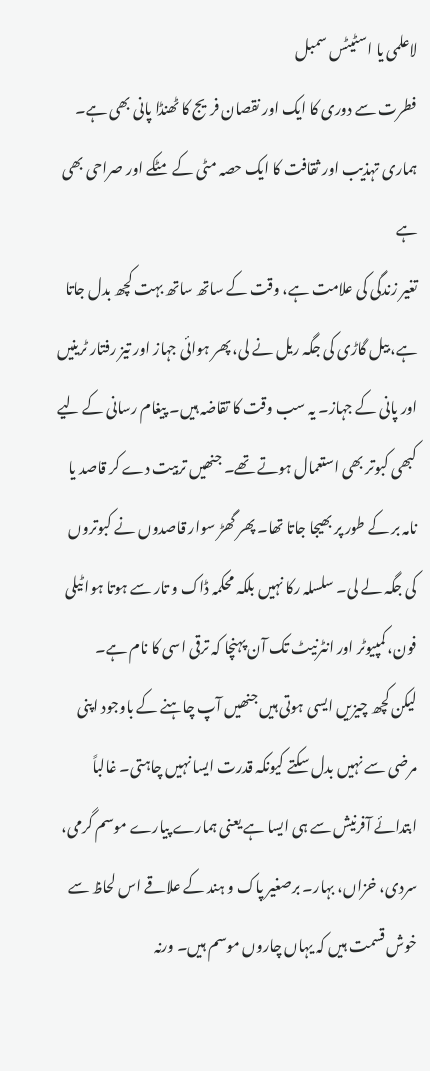لاعلمی یا اسٹیٹس سمبل
فطرت سے دوری کا ایک اور نقصان فریج کا ٹھنڈا پانی بھی ہے۔ ہماری تہذیب اور ثقافت کا ایک حصہ مٹی کے مٹکے اور صراحی بھی ہے
تغیر زندگی کی علامت ہے، وقت کے ساتھ ساتھ بہت کچھ بدل جاتا ہے، بیل گاڑی کی جگہ ریل نے لی، پھر ہوائی جہاز اور تیز رفتار ٹرینیں اور پانی کے جہاز۔ یہ سب وقت کا تقاضہ ہیں۔ پیغام رسانی کے لیے کبھی کبوتر بھی استعمال ہوتے تھے۔ جنھیں تربیت دے کر قاصد یا نامہ بر کے طور پر بھیجا جاتا تھا۔ پھر گھڑ سوار قاصدوں نے کبوتروں کی جگہ لے لی۔ سلسلہ رکا نہیں بلکہ محکمہ ڈاک و تار سے ہوتا ہوا ٹیلی فون، کمپیوٹر اور انٹرنیٹ تک آن پہنچا کہ ترقی اسی کا نام ہے۔
لیکن کچھ چیزیں ایسی ہوتی ہیں جنھیں آپ چاہنے کے باوجود اپنی مرضی سے نہیں بدل سکتے کیونکہ قدرت ایسا نہیں چاہتی۔ غالباً ابتدائے آفرنیش سے ہی ایسا ہے یعنی ہمارے پیارے موسم گرمی، سردی، خزاں، بہار۔ برصغیر پاک و ہند کے علاقے اس لحاظ سے خوش قسمت ہیں کہ یہاں چاروں موسم ہیں۔ ورنہ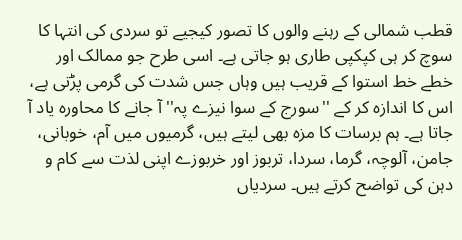قطب شمالی کے رہنے والوں کا تصور کیجیے تو سردی کی انتہا کا سوچ کر ہی کپکپی طاری ہو جاتی ہے۔ اسی طرح جو ممالک اور خطے خط استوا کے قریب ہیں وہاں جس شدت کی گرمی پڑتی ہے، اس کا اندازہ کر کے ''سورج کے سوا نیزے پہ'' آ جانے کا محاورہ یاد آ جاتا ہے۔ ہم برسات کا مزہ بھی لیتے ہیں، گرمیوں میں آم، خوبانی، جامن، آلوچہ، گرما، سردا، تربوز اور خربوزے اپنی لذت سے کام و دہن کی تواضح کرتے ہیں۔ سردیاں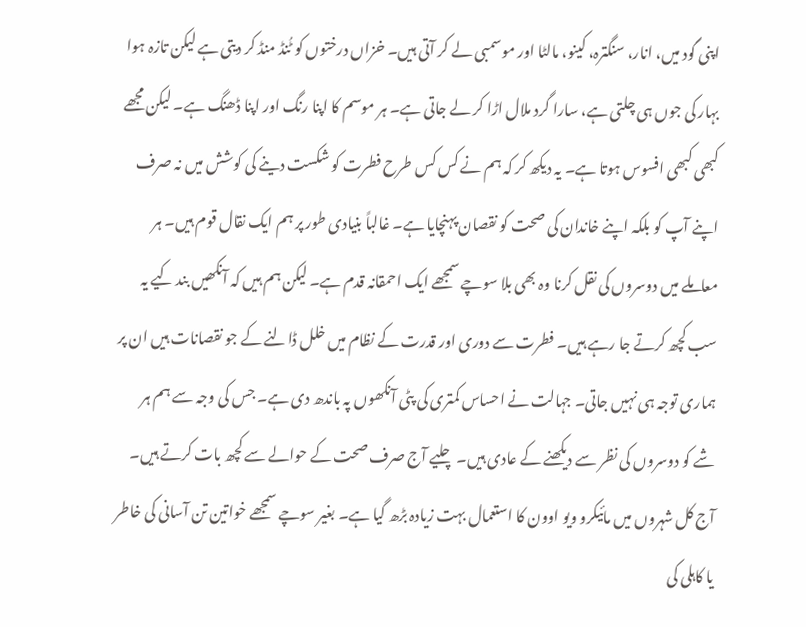اپنی گود میں، انار، سنگترہ، کینو، مالٹا اور موسمبی لے کر آتی ہیں۔ خزاں درختوں کو ٹُنڈ منڈ کر دیتی ہے لیکن تازہ ہوا بہار کی جوں ہی چلتی ہے، سارا گرد ملال اڑا کر لے جاتی ہے۔ ہر موسم کا اپنا رنگ اور اپنا ڈھنگ ہے۔ لیکن مجھے کبھی کبھی افسوس ہوتا ہے۔ یہ دیکھ کر کہ ہم نے کس کس طرح فطرت کو شکست دینے کی کوشش میں نہ صرف اپنے آپ کو بلکہ اپنے خاندان کی صحت کو نقصان پہنچایا ہے۔ غالباً بنیادی طور پر ہم ایک نقال قوم ہیں۔ ہر معاملے میں دوسروں کی نقل کرنا وہ بھی بلا سوچے سمجھے ایک احمقانہ قدم ہے۔ لیکن ہم ہیں کہ آنکھیں بند کیے یہ سب کچھ کرتے جا رہے ہیں۔ فطرت سے دوری اور قدرت کے نظام میں خلل ڈالنے کے جو نقصانات ہیں ان پر ہماری توجہ ہی نہیں جاتی۔ جہالت نے احساس کمتری کی پٹی آنکھوں پہ باندھ دی ہے۔ جس کی وجہ سے ہم ہر شے کو دوسروں کی نظر سے دیکھنے کے عادی ہیں۔ چلیے آج صرف صحت کے حوالے سے کچھ بات کرتے ہیں۔
آج کل شہروں میں مائیکرو ویو اوون کا استعمال بہت زیادہ بڑھ گیا ہے۔ بغیر سوچے سمجھے خواتین تن آسانی کی خاطر یا کاہلی کی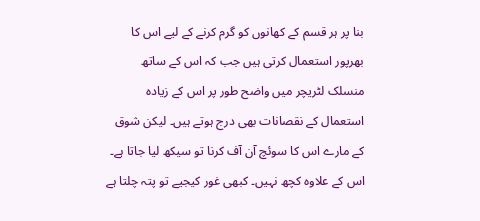بنا پر ہر قسم کے کھانوں کو گرم کرنے کے لیے اس کا بھرپور استعمال کرتی ہیں جب کہ اس کے ساتھ منسلک لٹریچر میں واضح طور پر اس کے زیادہ استعمال کے نقصانات بھی درج ہوتے ہیں۔ لیکن شوق کے مارے اس کا سوئچ آن آف کرنا تو سیکھ لیا جاتا ہے۔ اس کے علاوہ کچھ نہیں۔ کبھی غور کیجیے تو پتہ چلتا ہے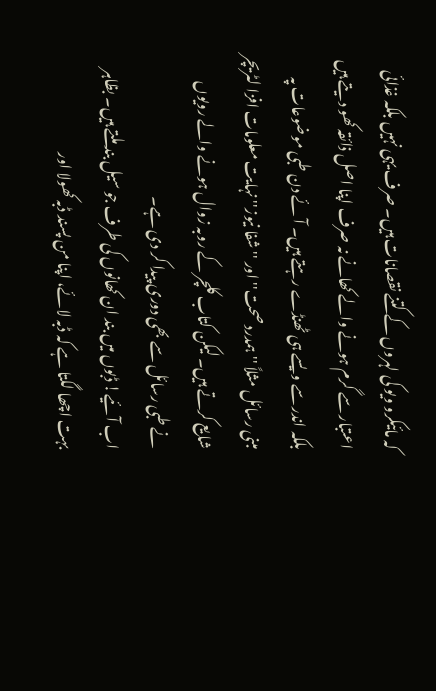کہ مائیکرو ویو کی لہروں کے کتنے نقصانات ہیں۔ صرف یہی نہیں بلکہ غذائی اعتبار سے گرم ہونے والے کھانے نہ صرف اپنا اصل ذائقہ کھو دیتے ہیں بلکہ اندر سے ویسے ہی ٹھنڈے رہتے ہیں۔ آئے دن طبی موضوعات پہ مبنی رسائل مثلاً ''ہمدرد صحت'' اور ''شفا نیوز'' نہایت معلومات افزا لٹریچر شایع کرتے ہیں۔ لیکن کتاب کلچر کے روبہ زوال ہونے والے رویوں نے طبی رسائل سے بھی دوری پیدا کر دی ہے۔
اب آئیے! ڈبوں میں بند ان کھانوں کی طرف جو سیل بند ملتے ہیں۔ بظاہر بہت اچھا لگتا ہے کہ ڈبہ لائے، اپنا من پسند ڈبہ کھولا اور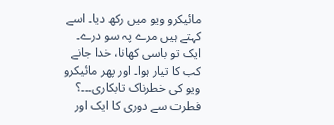مائیکرو ویو میں رکھ دیا۔ اسے کہتے ہیں مرے پہ سو درے۔ ایک تو باسی کھانا، خدا جانے کب کا تیار ہوا۔ اور پھر مائیکرو ویو کی خطرناک تابکاری۔۔۔؟ فطرت سے دوری کا ایک اور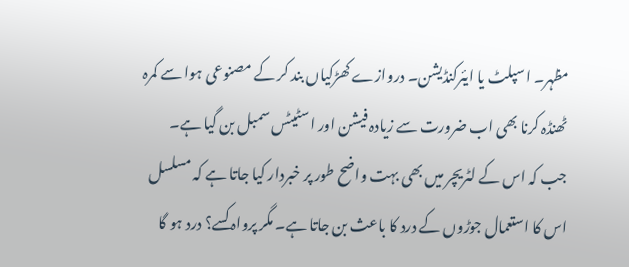مظہر۔ اسپلٹ یا ایئرکنڈیشن۔ دروازے کھڑکیاں بند کر کے مصنوعی ہوا سے کمرہ ٹھنڈہ کرنا بھی اب ضرورت سے زیادہ فیشن اور اسٹیٹس سمبل بن گیا ہے۔ جب کہ اس کے لٹریچر میں بھی بہت واضح طور پر خبردار کیا جاتا ہے کہ مسلسل اس کا استعمال جوڑوں کے درد کا باعث بن جاتا ہے۔ مگر پرواہ کسے؟ درد ہو گا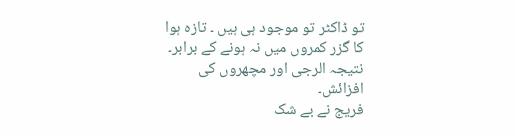تو ڈاکٹر تو موجود ہی ہیں ۔ تازہ ہوا کا گزر کمروں میں نہ ہونے کے برابر۔ نتیجہ الرجی اور مچھروں کی افزائش۔
فریج نے بے شک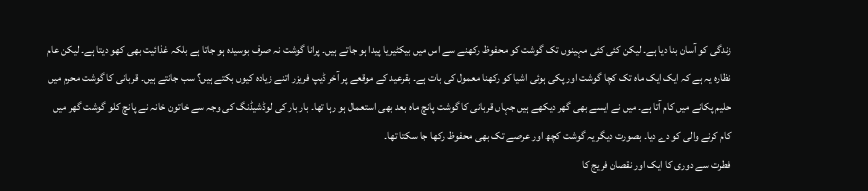زندگی کو آسان بنا دیا ہے۔ لیکن کئی کئی مہینوں تک گوشت کو محفوظ رکھنے سے اس میں بیکٹیریا پیدا ہو جاتے ہیں۔ پرانا گوشت نہ صرف بوسیدہ ہو جاتا ہے بلکہ غذائیت بھی کھو دیتا ہے۔ لیکن عام نظارہ یہ ہے کہ ایک ایک ماہ تک کچا گوشت اور پکی ہوئی اشیا کو رکھنا معمول کی بات ہے۔ بقرعید کے موقعے پر آخر ڈیپ فریزر اتنے زیادہ کیوں بکتے ہیں؟ سب جانتے ہیں۔ قربانی کا گوشت محرم میں حلیم پکانے میں کام آتا ہے۔ میں نے ایسے بھی گھر دیکھے ہیں جہاں قربانی کا گوشت پانچ ماہ بعد بھی استعمال ہو رہا تھا۔ بار بار کی لوڈشیڈنگ کی وجہ سے خاتون خانہ نے پانچ کلو گوشت گھر میں کام کرنے والی کو دے دیا۔ بصورت دیگر یہ گوشت کچھ اور عرصے تک بھی محفوظ رکھا جا سکتا تھا۔
فطرت سے دوری کا ایک اور نقصان فریج کا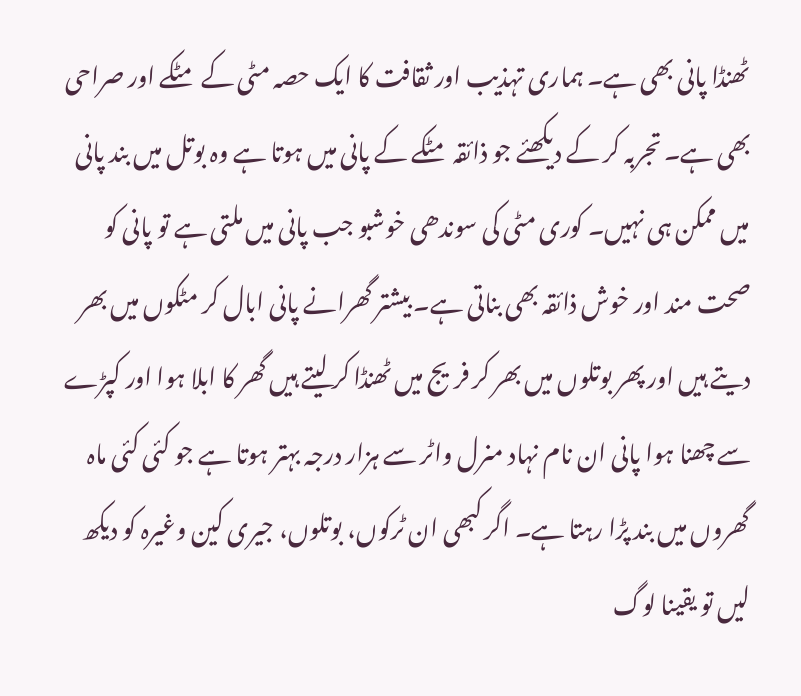ٹھنڈا پانی بھی ہے۔ ہماری تہذیب اور ثقافت کا ایک حصہ مٹی کے مٹکے اور صراحی بھی ہے۔ تجربہ کر کے دیکھئے جو ذائقہ مٹکے کے پانی میں ہوتا ہے وہ بوتل میں بند پانی میں ممکن ہی نہیں۔ کوری مٹی کی سوندھی خوشبو جب پانی میں ملتی ہے تو پانی کو صحت مند اور خوش ذائقہ بھی بناتی ہے۔ بیشتر گھرانے پانی ابال کر مٹکوں میں بھر دیتے ہیں اور پھر بوتلوں میں بھر کر فریج میں ٹھنڈا کر لیتے ہیں گھر کا ابلا ہوا اور کپڑے سے چھنا ہوا پانی ان نام نہاد منرل واٹر سے ہزار درجہ بہتر ہوتا ہے جو کئی کئی ماہ گھروں میں بند پڑا رہتا ہے۔ اگر کبھی ان ٹرکوں، بوتلوں، جیری کین وغیرہ کو دیکھ لیں تو یقینا لوگ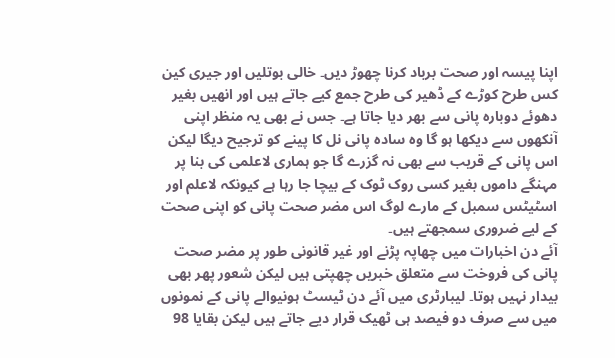اپنا پیسہ اور صحت برباد کرنا چھوڑ دیں۔ خالی بوتلیں اور جیری کین کس طرح کوڑے کے ڈھیر کی طرح جمع کیے جاتے ہیں اور انھیں بغیر دھوئے دوبارہ پانی سے بھر دیا جاتا ہے۔ جس نے بھی یہ منظر اپنی آنکھوں سے دیکھا ہو گا وہ سادہ پانی نل کا پینے کو ترجیح دیگا لیکن اس پانی کے قریب سے بھی نہ گزرے گا جو ہماری لاعلمی کی بنا پر مہنگے داموں بغیر کسی روک ٹوک کے بیچا جا رہا ہے کیونکہ لاعلم اور اسٹیٹس سمبل کے مارے لوگ اس مضر صحت پانی کو اپنی صحت کے لیے ضروری سمجھتے ہیں۔
آئے دن اخبارات میں چھاپہ پڑنے اور غیر قانونی طور پر مضر صحت پانی کی فروخت سے متعلق خبریں چھپتی ہیں لیکن شعور پھر بھی بیدار نہیں ہوتا۔ لیبارٹری میں آئے دن ٹیسٹ ہونیوالے پانی کے نمونوں میں سے صرف دو فیصد ہی ٹھیک قرار دیے جاتے ہیں لیکن بقایا 98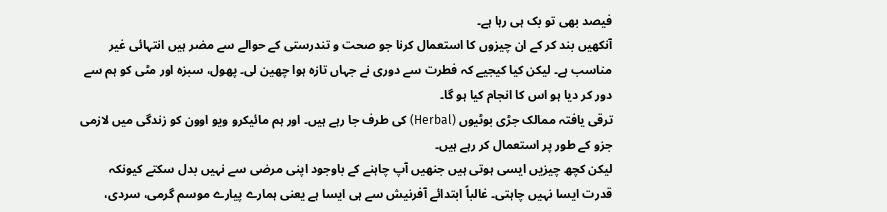فیصد بھی تو بک ہی رہا ہے۔
آنکھیں بند کر کے ان چیزوں کا استعمال کرنا جو صحت و تندرستی کے حوالے سے مضر ہیں انتہائی غیر مناسب ہے۔ لیکن کیا کیجیے کہ فطرت سے دوری نے جہاں تازہ ہوا چھین لی۔ پھول، سبزہ اور مٹی کو ہم سے دور کر دیا ہو اس کا انجام کیا ہو گا۔
ترقی یافتہ ممالک جڑی بوٹیوں (Herbal) کی طرف جا رہے ہیں۔ اور ہم مائیکرو ویو اوون کو زندگی میں لازمی جزو کے طور پر استعمال کر رہے ہیں۔
لیکن کچھ چیزیں ایسی ہوتی ہیں جنھیں آپ چاہنے کے باوجود اپنی مرضی سے نہیں بدل سکتے کیونکہ قدرت ایسا نہیں چاہتی۔ غالباً ابتدائے آفرنیش سے ہی ایسا ہے یعنی ہمارے پیارے موسم گرمی، سردی،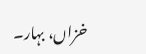خزاں، بہار۔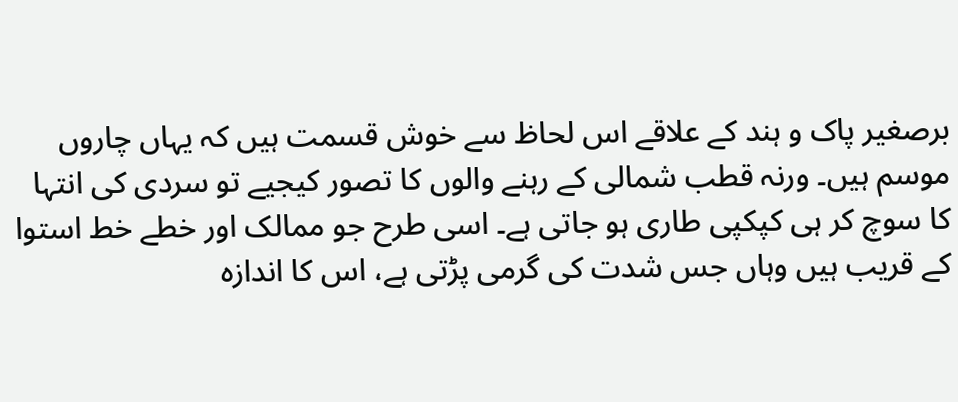برصغیر پاک و ہند کے علاقے اس لحاظ سے خوش قسمت ہیں کہ یہاں چاروں موسم ہیں۔ ورنہ قطب شمالی کے رہنے والوں کا تصور کیجیے تو سردی کی انتہا کا سوچ کر ہی کپکپی طاری ہو جاتی ہے۔ اسی طرح جو ممالک اور خطے خط استوا کے قریب ہیں وہاں جس شدت کی گرمی پڑتی ہے، اس کا اندازہ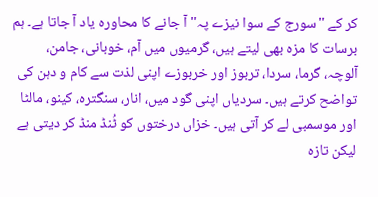کر کے ''سورج کے سوا نیزے پہ'' آ جانے کا محاورہ یاد آ جاتا ہے۔ ہم برسات کا مزہ بھی لیتے ہیں، گرمیوں میں آم، خوبانی، جامن، آلوچہ، گرما، سردا، تربوز اور خربوزے اپنی لذت سے کام و دہن کی تواضح کرتے ہیں۔ سردیاں اپنی گود میں، انار، سنگترہ، کینو، مالٹا اور موسمبی لے کر آتی ہیں۔ خزاں درختوں کو ٹُنڈ منڈ کر دیتی ہے لیکن تازہ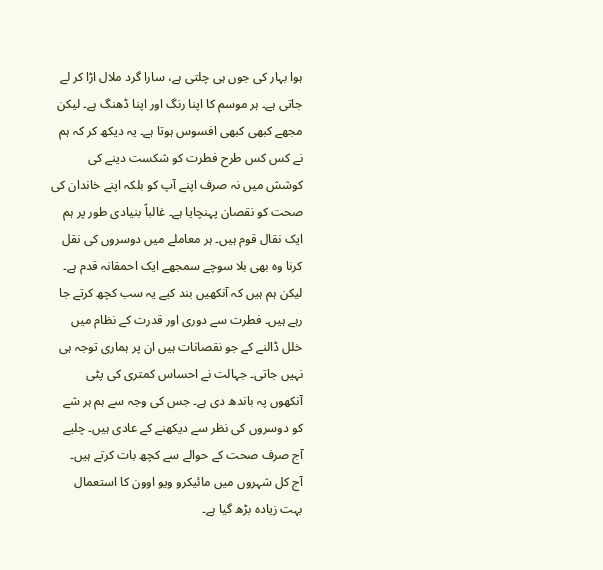ہوا بہار کی جوں ہی چلتی ہے، سارا گرد ملال اڑا کر لے جاتی ہے۔ ہر موسم کا اپنا رنگ اور اپنا ڈھنگ ہے۔ لیکن مجھے کبھی کبھی افسوس ہوتا ہے۔ یہ دیکھ کر کہ ہم نے کس کس طرح فطرت کو شکست دینے کی کوشش میں نہ صرف اپنے آپ کو بلکہ اپنے خاندان کی صحت کو نقصان پہنچایا ہے۔ غالباً بنیادی طور پر ہم ایک نقال قوم ہیں۔ ہر معاملے میں دوسروں کی نقل کرنا وہ بھی بلا سوچے سمجھے ایک احمقانہ قدم ہے۔ لیکن ہم ہیں کہ آنکھیں بند کیے یہ سب کچھ کرتے جا رہے ہیں۔ فطرت سے دوری اور قدرت کے نظام میں خلل ڈالنے کے جو نقصانات ہیں ان پر ہماری توجہ ہی نہیں جاتی۔ جہالت نے احساس کمتری کی پٹی آنکھوں پہ باندھ دی ہے۔ جس کی وجہ سے ہم ہر شے کو دوسروں کی نظر سے دیکھنے کے عادی ہیں۔ چلیے آج صرف صحت کے حوالے سے کچھ بات کرتے ہیں۔
آج کل شہروں میں مائیکرو ویو اوون کا استعمال بہت زیادہ بڑھ گیا ہے۔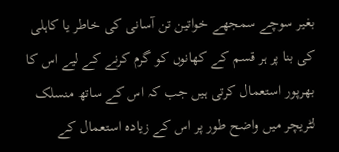بغیر سوچے سمجھے خواتین تن آسانی کی خاطر یا کاہلی کی بنا پر ہر قسم کے کھانوں کو گرم کرنے کے لیے اس کا بھرپور استعمال کرتی ہیں جب کہ اس کے ساتھ منسلک لٹریچر میں واضح طور پر اس کے زیادہ استعمال کے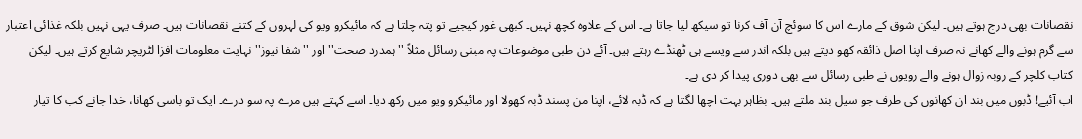نقصانات بھی درج ہوتے ہیں۔ لیکن شوق کے مارے اس کا سوئچ آن آف کرنا تو سیکھ لیا جاتا ہے۔ اس کے علاوہ کچھ نہیں۔ کبھی غور کیجیے تو پتہ چلتا ہے کہ مائیکرو ویو کی لہروں کے کتنے نقصانات ہیں۔ صرف یہی نہیں بلکہ غذائی اعتبار سے گرم ہونے والے کھانے نہ صرف اپنا اصل ذائقہ کھو دیتے ہیں بلکہ اندر سے ویسے ہی ٹھنڈے رہتے ہیں۔ آئے دن طبی موضوعات پہ مبنی رسائل مثلاً ''ہمدرد صحت'' اور ''شفا نیوز'' نہایت معلومات افزا لٹریچر شایع کرتے ہیں۔ لیکن کتاب کلچر کے روبہ زوال ہونے والے رویوں نے طبی رسائل سے بھی دوری پیدا کر دی ہے۔
اب آئیے! ڈبوں میں بند ان کھانوں کی طرف جو سیل بند ملتے ہیں۔ بظاہر بہت اچھا لگتا ہے کہ ڈبہ لائے، اپنا من پسند ڈبہ کھولا اور مائیکرو ویو میں رکھ دیا۔ اسے کہتے ہیں مرے پہ سو درے۔ ایک تو باسی کھانا، خدا جانے کب کا تیار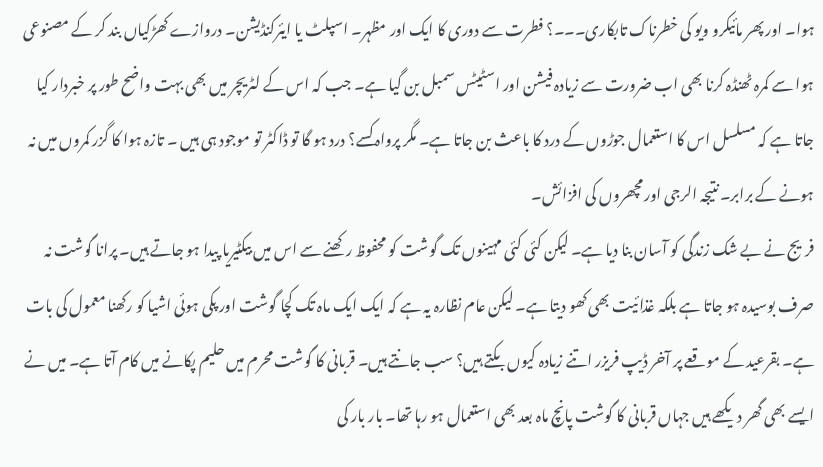ہوا۔ اور پھر مائیکرو ویو کی خطرناک تابکاری۔۔۔؟ فطرت سے دوری کا ایک اور مظہر۔ اسپلٹ یا ایئرکنڈیشن۔ دروازے کھڑکیاں بند کر کے مصنوعی ہوا سے کمرہ ٹھنڈہ کرنا بھی اب ضرورت سے زیادہ فیشن اور اسٹیٹس سمبل بن گیا ہے۔ جب کہ اس کے لٹریچر میں بھی بہت واضح طور پر خبردار کیا جاتا ہے کہ مسلسل اس کا استعمال جوڑوں کے درد کا باعث بن جاتا ہے۔ مگر پرواہ کسے؟ درد ہو گا تو ڈاکٹر تو موجود ہی ہیں ۔ تازہ ہوا کا گزر کمروں میں نہ ہونے کے برابر۔ نتیجہ الرجی اور مچھروں کی افزائش۔
فریج نے بے شک زندگی کو آسان بنا دیا ہے۔ لیکن کئی کئی مہینوں تک گوشت کو محفوظ رکھنے سے اس میں بیکٹیریا پیدا ہو جاتے ہیں۔ پرانا گوشت نہ صرف بوسیدہ ہو جاتا ہے بلکہ غذائیت بھی کھو دیتا ہے۔ لیکن عام نظارہ یہ ہے کہ ایک ایک ماہ تک کچا گوشت اور پکی ہوئی اشیا کو رکھنا معمول کی بات ہے۔ بقرعید کے موقعے پر آخر ڈیپ فریزر اتنے زیادہ کیوں بکتے ہیں؟ سب جانتے ہیں۔ قربانی کا گوشت محرم میں حلیم پکانے میں کام آتا ہے۔ میں نے ایسے بھی گھر دیکھے ہیں جہاں قربانی کا گوشت پانچ ماہ بعد بھی استعمال ہو رہا تھا۔ بار بار کی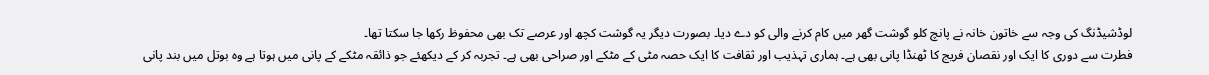لوڈشیڈنگ کی وجہ سے خاتون خانہ نے پانچ کلو گوشت گھر میں کام کرنے والی کو دے دیا۔ بصورت دیگر یہ گوشت کچھ اور عرصے تک بھی محفوظ رکھا جا سکتا تھا۔
فطرت سے دوری کا ایک اور نقصان فریج کا ٹھنڈا پانی بھی ہے۔ ہماری تہذیب اور ثقافت کا ایک حصہ مٹی کے مٹکے اور صراحی بھی ہے۔ تجربہ کر کے دیکھئے جو ذائقہ مٹکے کے پانی میں ہوتا ہے وہ بوتل میں بند پانی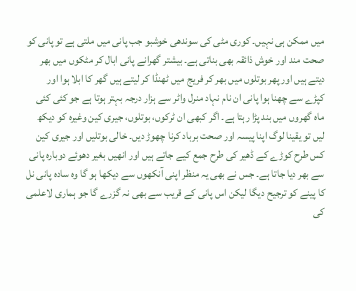میں ممکن ہی نہیں۔ کوری مٹی کی سوندھی خوشبو جب پانی میں ملتی ہے تو پانی کو صحت مند اور خوش ذائقہ بھی بناتی ہے۔ بیشتر گھرانے پانی ابال کر مٹکوں میں بھر دیتے ہیں اور پھر بوتلوں میں بھر کر فریج میں ٹھنڈا کر لیتے ہیں گھر کا ابلا ہوا اور کپڑے سے چھنا ہوا پانی ان نام نہاد منرل واٹر سے ہزار درجہ بہتر ہوتا ہے جو کئی کئی ماہ گھروں میں بند پڑا رہتا ہے۔ اگر کبھی ان ٹرکوں، بوتلوں، جیری کین وغیرہ کو دیکھ لیں تو یقینا لوگ اپنا پیسہ اور صحت برباد کرنا چھوڑ دیں۔ خالی بوتلیں اور جیری کین کس طرح کوڑے کے ڈھیر کی طرح جمع کیے جاتے ہیں اور انھیں بغیر دھوئے دوبارہ پانی سے بھر دیا جاتا ہے۔ جس نے بھی یہ منظر اپنی آنکھوں سے دیکھا ہو گا وہ سادہ پانی نل کا پینے کو ترجیح دیگا لیکن اس پانی کے قریب سے بھی نہ گزرے گا جو ہماری لاعلمی کی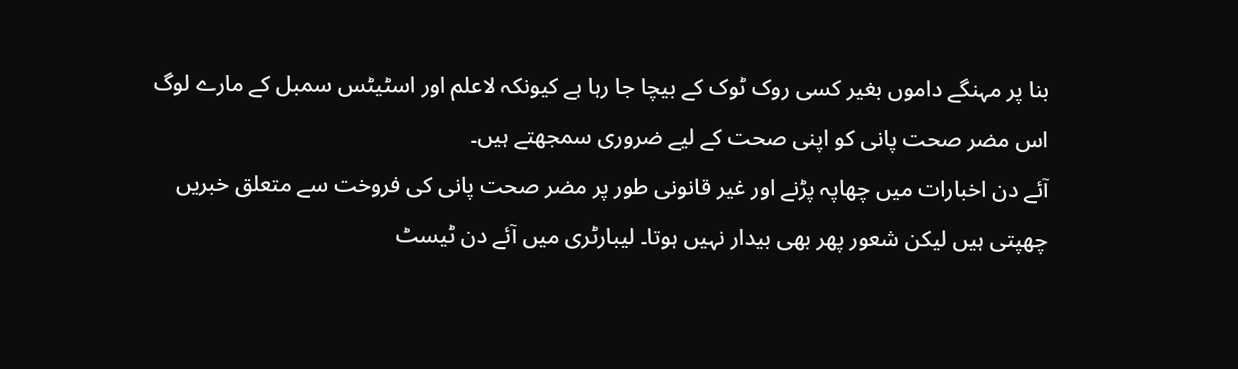بنا پر مہنگے داموں بغیر کسی روک ٹوک کے بیچا جا رہا ہے کیونکہ لاعلم اور اسٹیٹس سمبل کے مارے لوگ اس مضر صحت پانی کو اپنی صحت کے لیے ضروری سمجھتے ہیں۔
آئے دن اخبارات میں چھاپہ پڑنے اور غیر قانونی طور پر مضر صحت پانی کی فروخت سے متعلق خبریں چھپتی ہیں لیکن شعور پھر بھی بیدار نہیں ہوتا۔ لیبارٹری میں آئے دن ٹیسٹ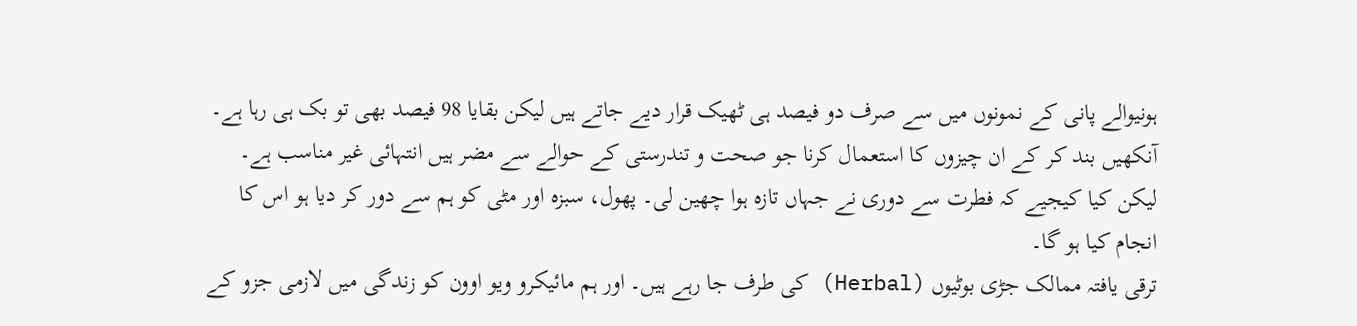ہونیوالے پانی کے نمونوں میں سے صرف دو فیصد ہی ٹھیک قرار دیے جاتے ہیں لیکن بقایا 98 فیصد بھی تو بک ہی رہا ہے۔
آنکھیں بند کر کے ان چیزوں کا استعمال کرنا جو صحت و تندرستی کے حوالے سے مضر ہیں انتہائی غیر مناسب ہے۔ لیکن کیا کیجیے کہ فطرت سے دوری نے جہاں تازہ ہوا چھین لی۔ پھول، سبزہ اور مٹی کو ہم سے دور کر دیا ہو اس کا انجام کیا ہو گا۔
ترقی یافتہ ممالک جڑی بوٹیوں (Herbal) کی طرف جا رہے ہیں۔ اور ہم مائیکرو ویو اوون کو زندگی میں لازمی جزو کے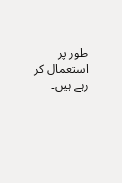طور پر استعمال کر رہے ہیں۔